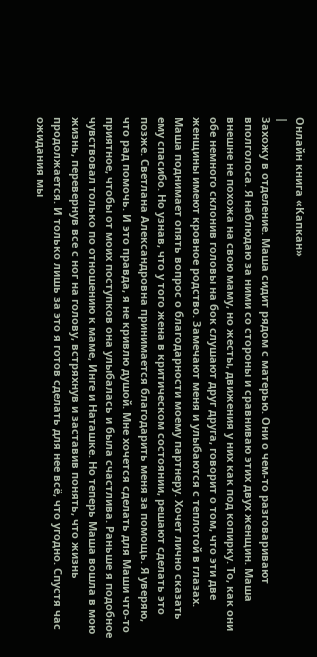Онлайн книга «Капкан»
|
Захожу в отделение. Маша сидит рядом с матерью. Они о чем-то разговаривают вполголоса. Я наблюдаю за ними со стороны и сравниваю этих двух женщин. Маша внешне не похожа на свою маму, но жесты, движения у них как под копирку. То, как они обе немного склонив головы на бок слушают друг друга, говорит о том, что эти две женщины имеют кровное родство. Замечают меня и улыбаются с теплотой в глазах. Маша поднимает опять вопрос о благодарности моему партнеру. Хочет лично сказать ему спасибо. Но узнав, что у того жена в критическом состоянии, решают сделать это позже. Светлана Александровна принимается благодарить меня за помощь. Я уверяю, что рад помочь. И это правда, я не кривлю душой. Мне хочется сделать для Маши что-то приятное, чтобы от моих поступков она улыбалась и была счастлива. Раньше я подобное чувствовал только по отношению к маме, Инге и Наташке. Но теперь Маша вошла в мою жизнь, перевернув все с ног на голову, встряхнув и заставив понять, что жизнь продолжается. И только лишь за это я готов сделать для нее всё, что угодно. Спустя час ожидания мы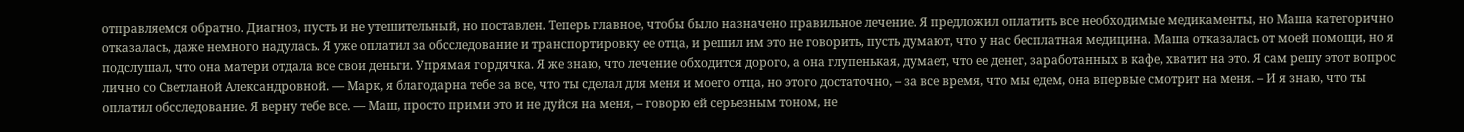отправляемся обратно. Диагноз, пусть и не утешительный, но поставлен. Теперь главное, чтобы было назначено правильное лечение. Я предложил оплатить все необходимые медикаменты, но Маша категорично отказалась, даже немного надулась. Я уже оплатил за обсследование и транспортировку ее отца, и решил им это не говорить, пусть думают, что у нас бесплатная медицина. Маша отказалась от моей помощи, но я подслушал, что она матери отдала все свои деньги. Упрямая гордячка. Я же знаю, что лечение обходится дорого, а она глупенькая, думает, что ее денег, заработанных в кафе, хватит на это. Я сам решу этот вопрос лично со Светланой Александровной. — Марк, я благодарна тебе за все, что ты сделал для меня и моего отца, но этого достаточно, – за все время, что мы едем, она впервые смотрит на меня. – И я знаю, что ты оплатил обсследование. Я верну тебе все. — Маш, просто прими это и не дуйся на меня, – говорю ей серьезным тоном, не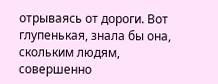отрываясь от дороги. Вот глупенькая, знала бы она, скольким людям, совершенно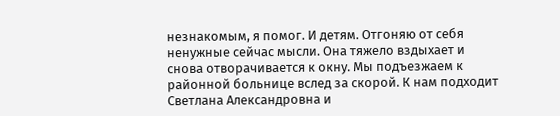незнакомым, я помог. И детям. Отгоняю от себя ненужные сейчас мысли. Она тяжело вздыхает и снова отворачивается к окну. Мы подъезжаем к районной больнице вслед за скорой. К нам подходит Светлана Александровна и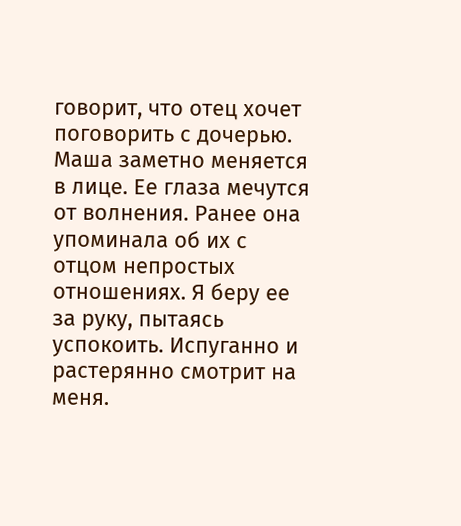говорит, что отец хочет поговорить с дочерью. Маша заметно меняется в лице. Ее глаза мечутся от волнения. Ранее она упоминала об их с отцом непростых отношениях. Я беру ее за руку, пытаясь успокоить. Испуганно и растерянно смотрит на меня.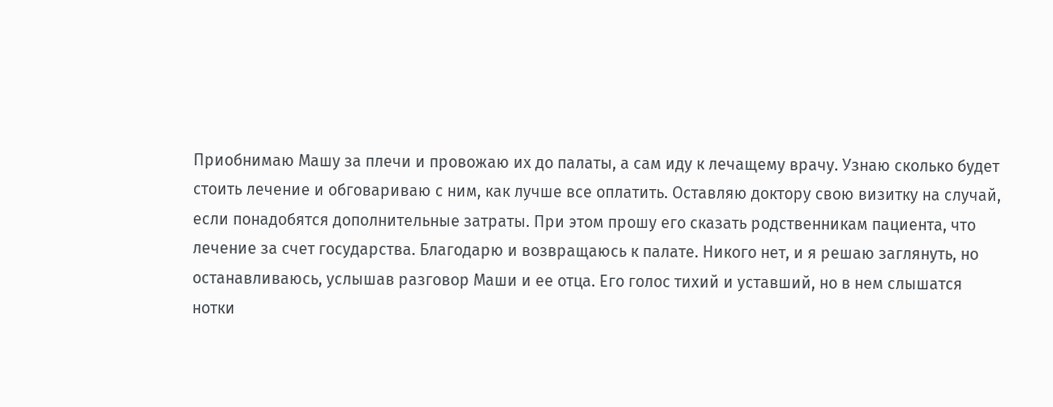Приобнимаю Машу за плечи и провожаю их до палаты, а сам иду к лечащему врачу. Узнаю сколько будет стоить лечение и обговариваю с ним, как лучше все оплатить. Оставляю доктору свою визитку на случай, если понадобятся дополнительные затраты. При этом прошу его сказать родственникам пациента, что лечение за счет государства. Благодарю и возвращаюсь к палате. Никого нет, и я решаю заглянуть, но останавливаюсь, услышав разговор Маши и ее отца. Его голос тихий и уставший, но в нем слышатся нотки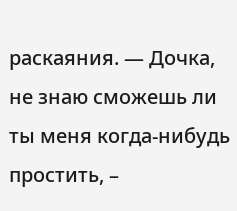раскаяния. — Дочка, не знаю сможешь ли ты меня когда-нибудь простить, –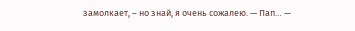замолкает, – но знай, я очень сожалею. — Пап… —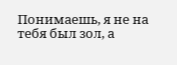Понимаешь, я не на тебя был зол, а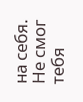на себя. Не смог тебя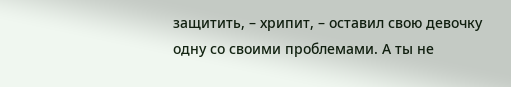защитить, – хрипит, – оставил свою девочку одну со своими проблемами. А ты не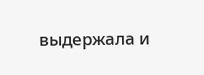выдержала и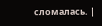сломалась. |